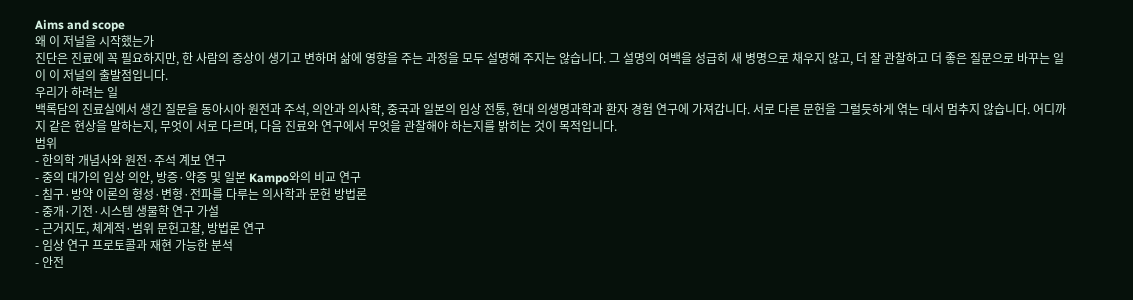Aims and scope
왜 이 저널을 시작했는가
진단은 진료에 꼭 필요하지만, 한 사람의 증상이 생기고 변하며 삶에 영향을 주는 과정을 모두 설명해 주지는 않습니다. 그 설명의 여백을 성급히 새 병명으로 채우지 않고, 더 잘 관찰하고 더 좋은 질문으로 바꾸는 일이 이 저널의 출발점입니다.
우리가 하려는 일
백록담의 진료실에서 생긴 질문을 동아시아 원전과 주석, 의안과 의사학, 중국과 일본의 임상 전통, 현대 의생명과학과 환자 경험 연구에 가져갑니다. 서로 다른 문헌을 그럴듯하게 엮는 데서 멈추지 않습니다. 어디까지 같은 현상을 말하는지, 무엇이 서로 다르며, 다음 진료와 연구에서 무엇을 관찰해야 하는지를 밝히는 것이 목적입니다.
범위
- 한의학 개념사와 원전·주석 계보 연구
- 중의 대가의 임상 의안, 방증·약증 및 일본 Kampo와의 비교 연구
- 침구·방약 이론의 형성·변형·전파를 다루는 의사학과 문헌 방법론
- 중개·기전·시스템 생물학 연구 가설
- 근거지도, 체계적·범위 문헌고찰, 방법론 연구
- 임상 연구 프로토콜과 재현 가능한 분석
- 안전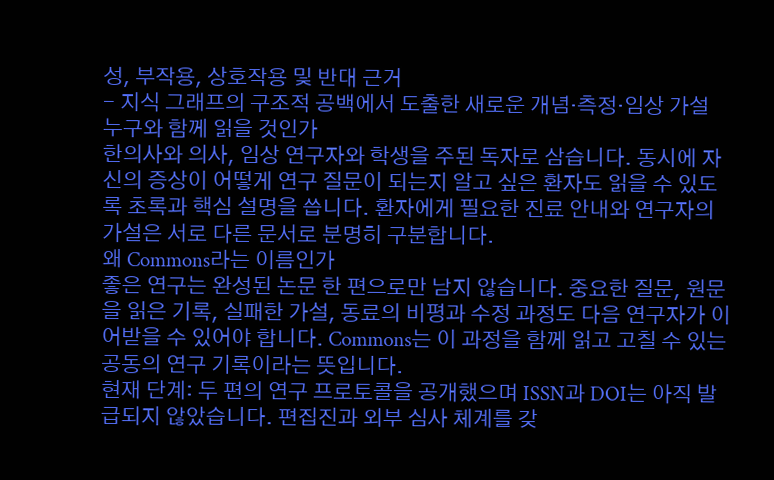성, 부작용, 상호작용 및 반대 근거
- 지식 그래프의 구조적 공백에서 도출한 새로운 개념·측정·임상 가설
누구와 함께 읽을 것인가
한의사와 의사, 임상 연구자와 학생을 주된 독자로 삼습니다. 동시에 자신의 증상이 어떻게 연구 질문이 되는지 알고 싶은 환자도 읽을 수 있도록 초록과 핵심 설명을 씁니다. 환자에게 필요한 진료 안내와 연구자의 가설은 서로 다른 문서로 분명히 구분합니다.
왜 Commons라는 이름인가
좋은 연구는 완성된 논문 한 편으로만 남지 않습니다. 중요한 질문, 원문을 읽은 기록, 실패한 가설, 동료의 비평과 수정 과정도 다음 연구자가 이어받을 수 있어야 합니다. Commons는 이 과정을 함께 읽고 고칠 수 있는 공동의 연구 기록이라는 뜻입니다.
현재 단계: 두 편의 연구 프로토콜을 공개했으며 ISSN과 DOI는 아직 발급되지 않았습니다. 편집진과 외부 심사 체계를 갖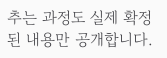추는 과정도 실제 확정된 내용만 공개합니다.